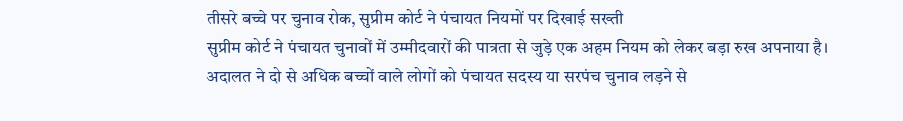तीसरे बच्चे पर चुनाव रोक, सुप्रीम कोर्ट ने पंचायत नियमों पर दिखाई सख्ती
सुप्रीम कोर्ट ने पंचायत चुनावों में उम्मीदवारों की पात्रता से जुड़े एक अहम नियम को लेकर बड़ा रुख अपनाया है। अदालत ने दो से अधिक बच्चों वाले लोगों को पंचायत सदस्य या सरपंच चुनाव लड़ने से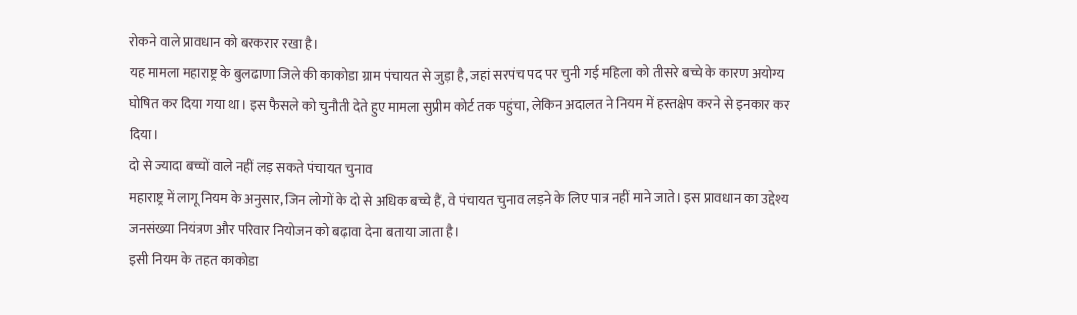रोकने वाले प्रावधान को बरकरार रखा है।
यह मामला महाराष्ट्र के बुलढाणा जिले की काकोडा ग्राम पंचायत से जुड़ा है, जहां सरपंच पद पर चुनी गई महिला को तीसरे बच्चे के कारण अयोग्य घोषित कर दिया गया था। इस फैसले को चुनौती देते हुए मामला सुप्रीम कोर्ट तक पहुंचा, लेकिन अदालत ने नियम में हस्तक्षेप करने से इनकार कर दिया।
दो से ज्यादा बच्चों वाले नहीं लड़ सकते पंचायत चुनाव
महाराष्ट्र में लागू नियम के अनुसार, जिन लोगों के दो से अधिक बच्चे हैं, वे पंचायत चुनाव लड़ने के लिए पात्र नहीं माने जाते। इस प्रावधान का उद्देश्य जनसंख्या नियंत्रण और परिवार नियोजन को बढ़ावा देना बताया जाता है।
इसी नियम के तहत काकोडा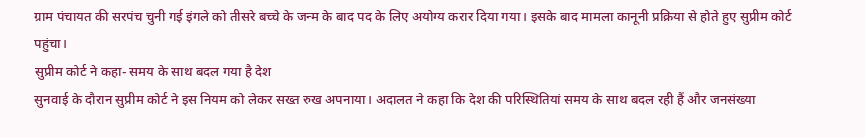ग्राम पंचायत की सरपंच चुनी गई इंगले को तीसरे बच्चे के जन्म के बाद पद के लिए अयोग्य करार दिया गया। इसके बाद मामला कानूनी प्रक्रिया से होते हुए सुप्रीम कोर्ट पहुंचा।
सुप्रीम कोर्ट ने कहा- समय के साथ बदल गया है देश
सुनवाई के दौरान सुप्रीम कोर्ट ने इस नियम को लेकर सख्त रुख अपनाया। अदालत ने कहा कि देश की परिस्थितियां समय के साथ बदल रही हैं और जनसंख्या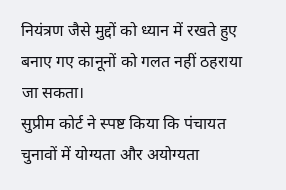नियंत्रण जैसे मुद्दों को ध्यान में रखते हुए बनाए गए कानूनों को गलत नहीं ठहराया जा सकता।
सुप्रीम कोर्ट ने स्पष्ट किया कि पंचायत चुनावों में योग्यता और अयोग्यता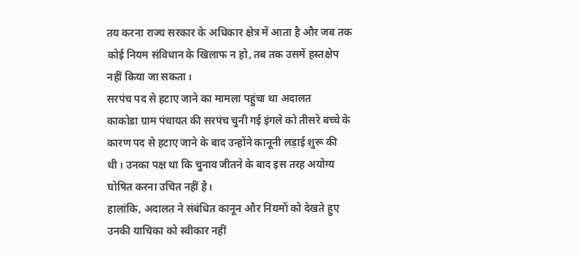तय करना राज्य सरकार के अधिकार क्षेत्र में आता है और जब तक कोई नियम संविधान के खिलाफ न हो, तब तक उसमें हस्तक्षेप नहीं किया जा सकता।
सरपंच पद से हटाए जाने का मामला पहुंचा था अदालत
काकोडा ग्राम पंचायत की सरपंच चुनी गई इंगले को तीसरे बच्चे के कारण पद से हटाए जाने के बाद उन्होंने कानूनी लड़ाई शुरू की थी। उनका पक्ष था कि चुनाव जीतने के बाद इस तरह अयोग्य घोषित करना उचित नहीं है।
हालांकि, अदालत ने संबंधित कानून और नियमों को देखते हुए उनकी याचिका को स्वीकार नहीं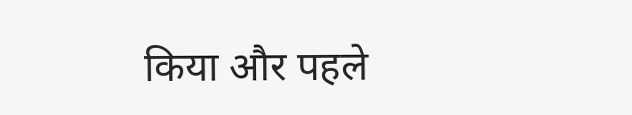किया और पहले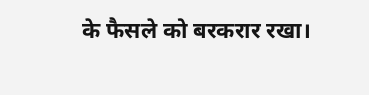के फैसले को बरकरार रखा।